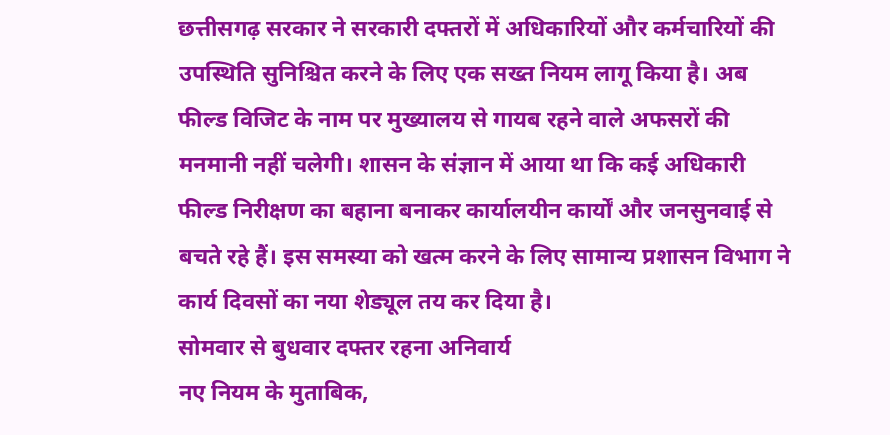छत्तीसगढ़ सरकार ने सरकारी दफ्तरों में अधिकारियों और कर्मचारियों की उपस्थिति सुनिश्चित करने के लिए एक सख्त नियम लागू किया है। अब फील्ड विजिट के नाम पर मुख्यालय से गायब रहने वाले अफसरों की मनमानी नहीं चलेगी। शासन के संज्ञान में आया था कि कई अधिकारी फील्ड निरीक्षण का बहाना बनाकर कार्यालयीन कार्यों और जनसुनवाई से बचते रहे हैं। इस समस्या को खत्म करने के लिए सामान्य प्रशासन विभाग ने कार्य दिवसों का नया शेड्यूल तय कर दिया है।
सोमवार से बुधवार दफ्तर रहना अनिवार्य
नए नियम के मुताबिक,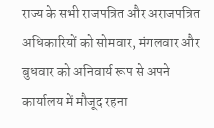राज्य के सभी राजपत्रित और अराजपत्रित अधिकारियों को सोमवार, मंगलवार और बुधवार को अनिवार्य रूप से अपने कार्यालय में मौजूद रहना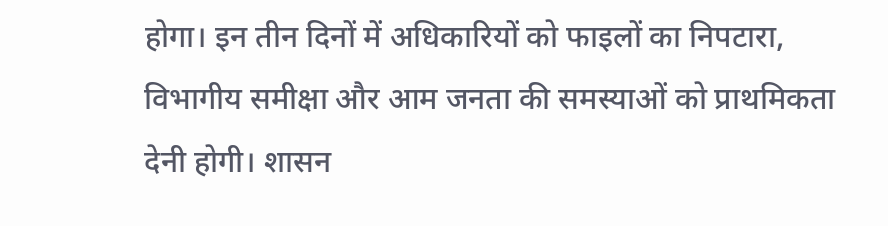होगा। इन तीन दिनों में अधिकारियों को फाइलों का निपटारा, विभागीय समीक्षा और आम जनता की समस्याओं को प्राथमिकता देनी होगी। शासन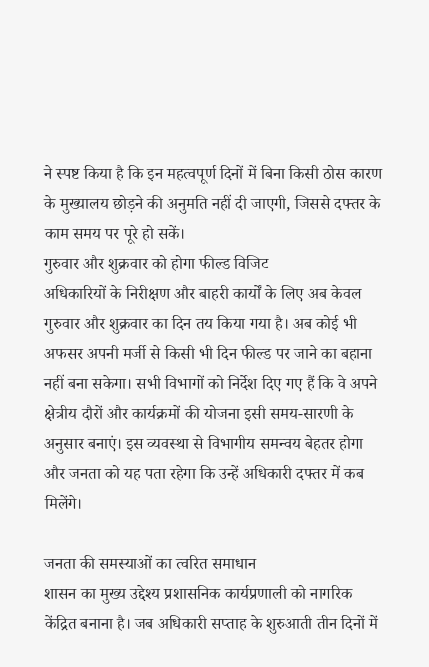ने स्पष्ट किया है कि इन महत्वपूर्ण दिनों में बिना किसी ठोस कारण के मुख्यालय छोड़ने की अनुमति नहीं दी जाएगी, जिससे दफ्तर के काम समय पर पूरे हो सकें।
गुरुवार और शुक्रवार को होगा फील्ड विजिट
अधिकारियों के निरीक्षण और बाहरी कार्यों के लिए अब केवल गुरुवार और शुक्रवार का दिन तय किया गया है। अब कोई भी अफसर अपनी मर्जी से किसी भी दिन फील्ड पर जाने का बहाना नहीं बना सकेगा। सभी विभागों को निर्देश दिए गए हैं कि वे अपने क्षेत्रीय दौरों और कार्यक्रमों की योजना इसी समय-सारणी के अनुसार बनाएं। इस व्यवस्था से विभागीय समन्वय बेहतर होगा और जनता को यह पता रहेगा कि उन्हें अधिकारी दफ्तर में कब मिलेंगे।

जनता की समस्याओं का त्वरित समाधान
शासन का मुख्य उद्देश्य प्रशासनिक कार्यप्रणाली को नागरिक केंद्रित बनाना है। जब अधिकारी सप्ताह के शुरुआती तीन दिनों में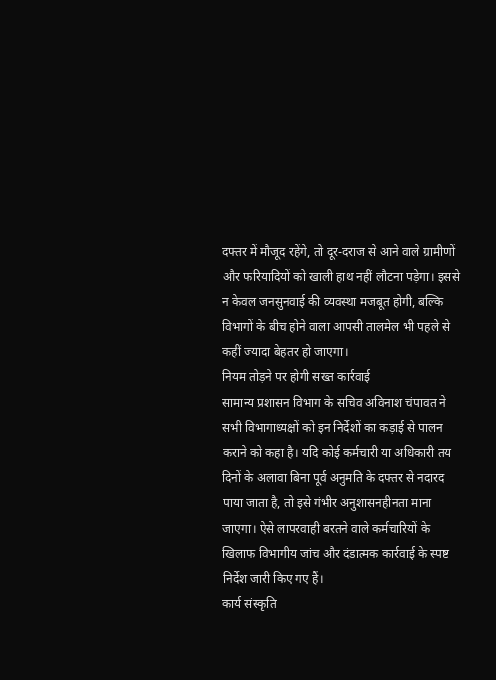दफ्तर में मौजूद रहेंगे, तो दूर-दराज से आने वाले ग्रामीणों और फरियादियों को खाली हाथ नहीं लौटना पड़ेगा। इससे न केवल जनसुनवाई की व्यवस्था मजबूत होगी, बल्कि विभागों के बीच होने वाला आपसी तालमेल भी पहले से कहीं ज्यादा बेहतर हो जाएगा।
नियम तोड़ने पर होगी सख्त कार्रवाई
सामान्य प्रशासन विभाग के सचिव अविनाश चंपावत ने सभी विभागाध्यक्षों को इन निर्देशों का कड़ाई से पालन कराने को कहा है। यदि कोई कर्मचारी या अधिकारी तय दिनों के अलावा बिना पूर्व अनुमति के दफ्तर से नदारद पाया जाता है, तो इसे गंभीर अनुशासनहीनता माना जाएगा। ऐसे लापरवाही बरतने वाले कर्मचारियों के खिलाफ विभागीय जांच और दंडात्मक कार्रवाई के स्पष्ट निर्देश जारी किए गए हैं।
कार्य संस्कृति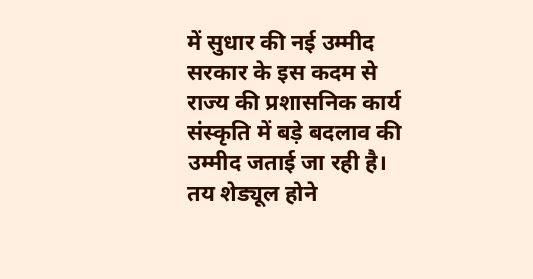में सुधार की नई उम्मीद
सरकार के इस कदम से राज्य की प्रशासनिक कार्य संस्कृति में बड़े बदलाव की उम्मीद जताई जा रही है। तय शेड्यूल होने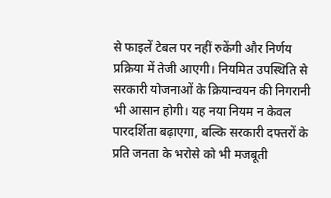से फाइलें टेबल पर नहीं रुकेंगी और निर्णय प्रक्रिया में तेजी आएगी। नियमित उपस्थिति से सरकारी योजनाओं के क्रियान्वयन की निगरानी भी आसान होगी। यह नया नियम न केवल पारदर्शिता बढ़ाएगा, बल्कि सरकारी दफ्तरों के प्रति जनता के भरोसे को भी मजबूती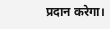प्रदान करेगा।